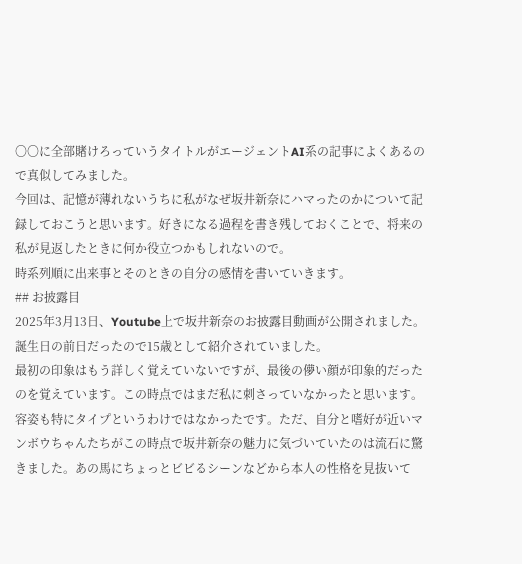〇〇に全部賭けろっていうタイトルがエージェントAI系の記事によくあるので真似してみました。
今回は、記憶が薄れないうちに私がなぜ坂井新奈にハマったのかについて記録しておこうと思います。好きになる過程を書き残しておくことで、将来の私が見返したときに何か役立つかもしれないので。
時系列順に出来事とそのときの自分の感情を書いていきます。
## お披露目
2025年3月13日、Youtube上で坂井新奈のお披露目動画が公開されました。誕生日の前日だったので15歳として紹介されていました。
最初の印象はもう詳しく覚えていないですが、最後の儚い顔が印象的だったのを覚えています。この時点ではまだ私に刺さっていなかったと思います。容姿も特にタイプというわけではなかったです。ただ、自分と嗜好が近いマンボウちゃんたちがこの時点で坂井新奈の魅力に気づいていたのは流石に驚きました。あの馬にちょっとビビるシーンなどから本人の性格を見抜いて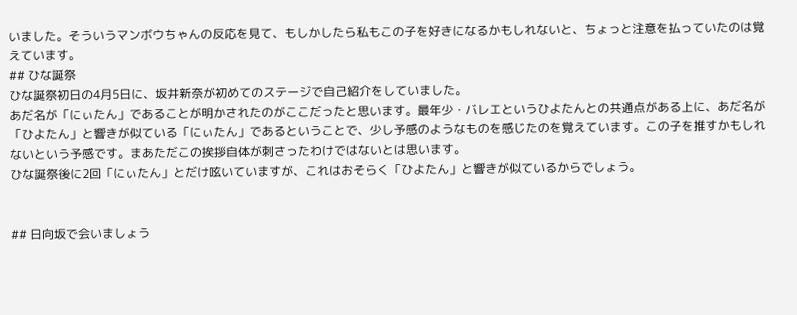いました。そういうマンボウちゃんの反応を見て、もしかしたら私もこの子を好きになるかもしれないと、ちょっと注意を払っていたのは覚えています。
## ひな誕祭
ひな誕祭初日の4月5日に、坂井新奈が初めてのステージで自己紹介をしていました。
あだ名が「にぃたん」であることが明かされたのがここだったと思います。最年少・バレエというひよたんとの共通点がある上に、あだ名が「ひよたん」と響きが似ている「にぃたん」であるということで、少し予感のようなものを感じたのを覚えています。この子を推すかもしれないという予感です。まあただこの挨拶自体が刺さったわけではないとは思います。
ひな誕祭後に2回「にぃたん」とだけ呟いていますが、これはおそらく「ひよたん」と響きが似ているからでしょう。


## 日向坂で会いましょう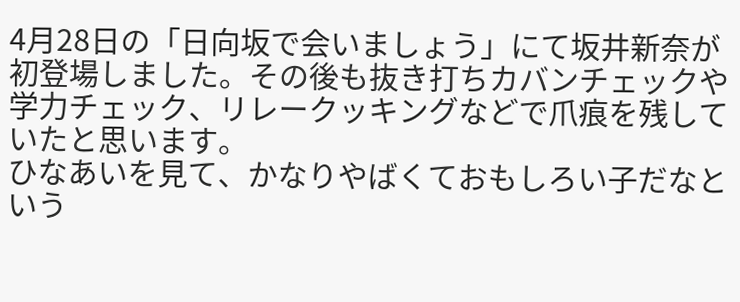4月28日の「日向坂で会いましょう」にて坂井新奈が初登場しました。その後も抜き打ちカバンチェックや学力チェック、リレークッキングなどで爪痕を残していたと思います。
ひなあいを見て、かなりやばくておもしろい子だなという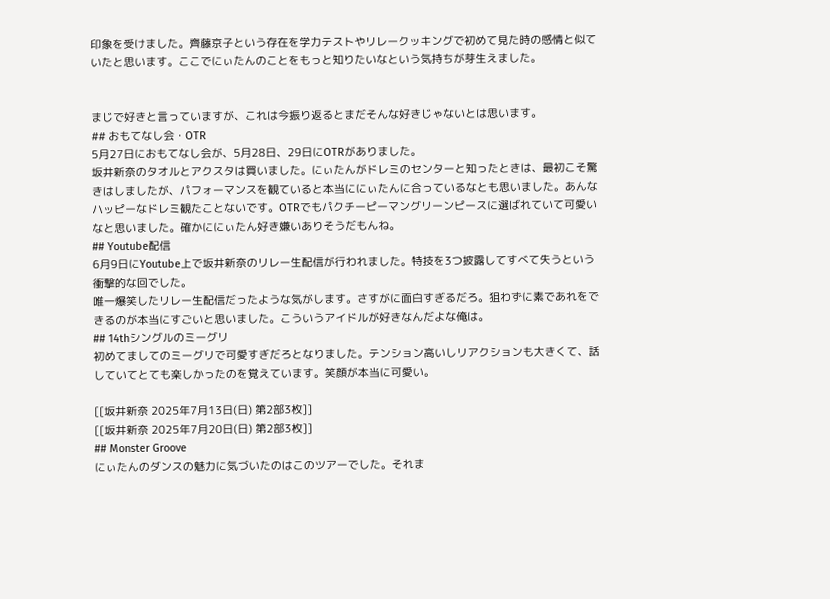印象を受けました。齊藤京子という存在を学力テストやリレークッキングで初めて見た時の感情と似ていたと思います。ここでにぃたんのことをもっと知りたいなという気持ちが芽生えました。


まじで好きと言っていますが、これは今振り返るとまだそんな好きじゃないとは思います。
## おもてなし会・OTR
5月27日におもてなし会が、5月28日、29日にOTRがありました。
坂井新奈のタオルとアクスタは買いました。にぃたんがドレミのセンターと知ったときは、最初こそ驚きはしましたが、パフォーマンスを観ていると本当ににぃたんに合っているなとも思いました。あんなハッピーなドレミ観たことないです。OTRでもパクチーピーマングリーンピースに選ばれていて可愛いなと思いました。確かににぃたん好き嫌いありそうだもんね。
## Youtube配信
6月9日にYoutube上で坂井新奈のリレー生配信が行われました。特技を3つ披露してすべて失うという衝撃的な回でした。
唯一爆笑したリレー生配信だったような気がします。さすがに面白すぎるだろ。狙わずに素であれをできるのが本当にすごいと思いました。こういうアイドルが好きなんだよな俺は。
## 14thシングルのミーグリ
初めてましてのミーグリで可愛すぎだろとなりました。テンション高いしリアクションも大きくて、話していてとても楽しかったのを覚えています。笑顔が本当に可愛い。

[[坂井新奈 2025年7月13日(日) 第2部3枚]]
[[坂井新奈 2025年7月20日(日) 第2部3枚]]
## Monster Groove
にぃたんのダンスの魅力に気づいたのはこのツアーでした。それま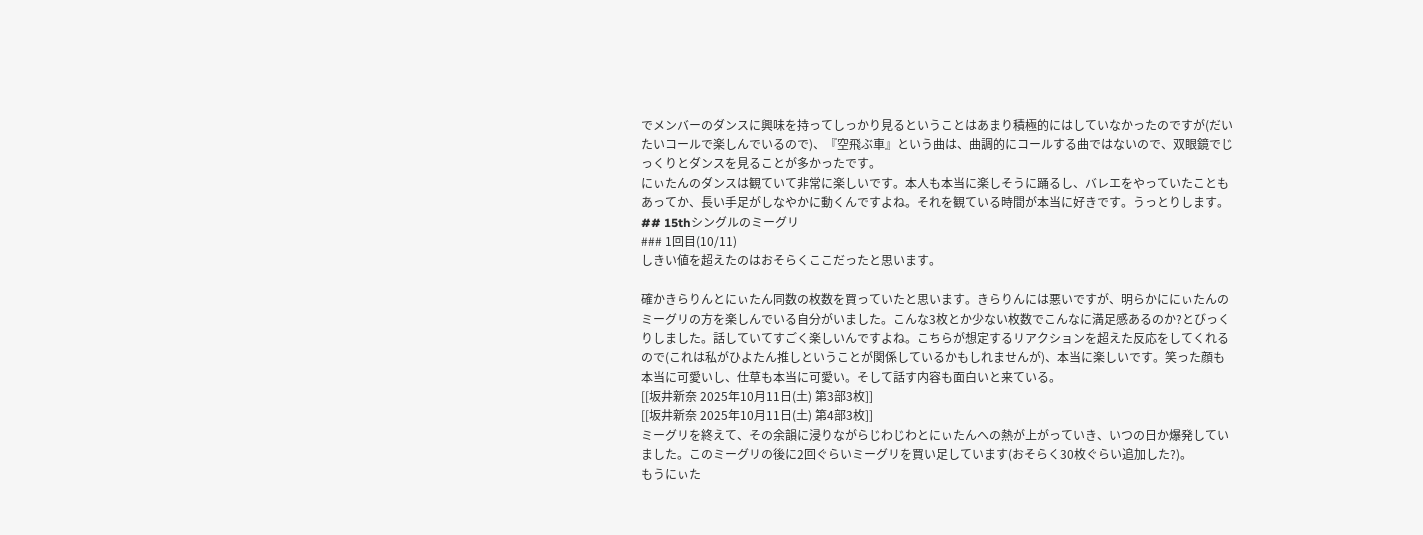でメンバーのダンスに興味を持ってしっかり見るということはあまり積極的にはしていなかったのですが(だいたいコールで楽しんでいるので)、『空飛ぶ車』という曲は、曲調的にコールする曲ではないので、双眼鏡でじっくりとダンスを見ることが多かったです。
にぃたんのダンスは観ていて非常に楽しいです。本人も本当に楽しそうに踊るし、バレエをやっていたこともあってか、長い手足がしなやかに動くんですよね。それを観ている時間が本当に好きです。うっとりします。
## 15thシングルのミーグリ
### 1回目(10/11)
しきい値を超えたのはおそらくここだったと思います。

確かきらりんとにぃたん同数の枚数を買っていたと思います。きらりんには悪いですが、明らかににぃたんのミーグリの方を楽しんでいる自分がいました。こんな3枚とか少ない枚数でこんなに満足感あるのか?とびっくりしました。話していてすごく楽しいんですよね。こちらが想定するリアクションを超えた反応をしてくれるので(これは私がひよたん推しということが関係しているかもしれませんが)、本当に楽しいです。笑った顔も本当に可愛いし、仕草も本当に可愛い。そして話す内容も面白いと来ている。
[[坂井新奈 2025年10月11日(土) 第3部3枚]]
[[坂井新奈 2025年10月11日(土) 第4部3枚]]
ミーグリを終えて、その余韻に浸りながらじわじわとにぃたんへの熱が上がっていき、いつの日か爆発していました。このミーグリの後に2回ぐらいミーグリを買い足しています(おそらく30枚ぐらい追加した?)。
もうにぃた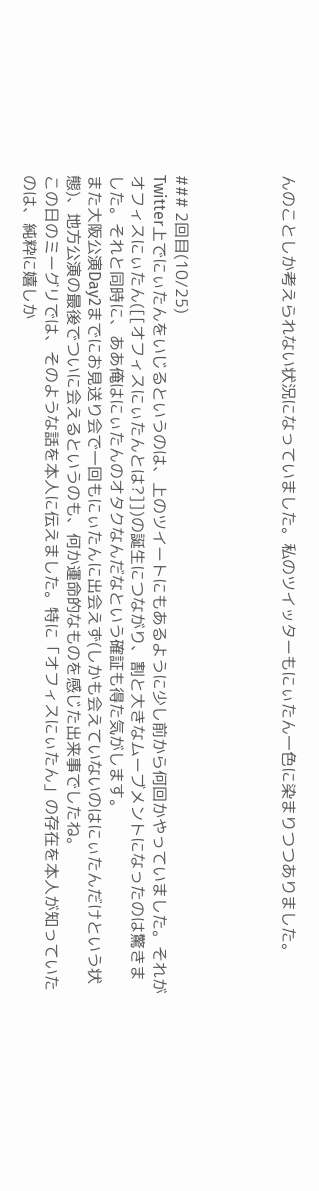んのことしか考えられない状況になっていました。私のツイッターもにぃたん一色に染まりつつありました。




### 2回目(10/25)
Twitter上でにぃたんをいじるというのは、上のツイートにもあるように少し前から何回かやっていました。それがオフィスにぃたん([[オフィスにぃたんとは?]])の誕生につながり、割と大きなムーブメントになったのは驚きました。それと同時に、ああ俺はにぃたんのオタクなんだなという確証も得た気がします。
また大阪公演Day2までにお見送り会で一回もにぃたんに出会えず(しかも会えていないのはにぃたんだけという状態)、地方公演の最後でついに会えるというのも、何か運命的なものを感じた出来事でしたね。
この日のミーグリでは、そのような話を本人に伝えました。特に「オフィスにぃたん」の存在を本人が知っていたのは、純粋に嬉しか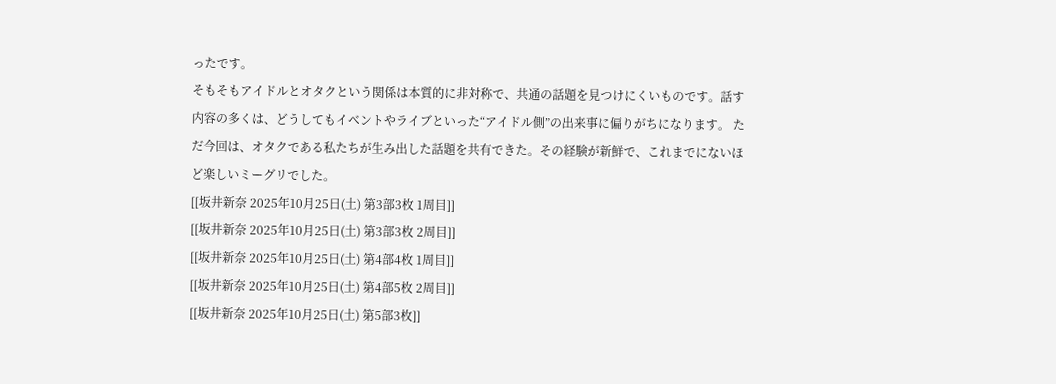ったです。
そもそもアイドルとオタクという関係は本質的に非対称で、共通の話題を見つけにくいものです。話す内容の多くは、どうしてもイベントやライブといった“アイドル側”の出来事に偏りがちになります。 ただ今回は、オタクである私たちが生み出した話題を共有できた。その経験が新鮮で、これまでにないほど楽しいミーグリでした。
[[坂井新奈 2025年10月25日(土) 第3部3枚 1周目]]
[[坂井新奈 2025年10月25日(土) 第3部3枚 2周目]]
[[坂井新奈 2025年10月25日(土) 第4部4枚 1周目]]
[[坂井新奈 2025年10月25日(土) 第4部5枚 2周目]]
[[坂井新奈 2025年10月25日(土) 第5部3枚]]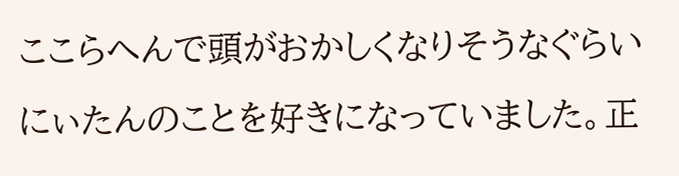ここらへんで頭がおかしくなりそうなぐらいにぃたんのことを好きになっていました。正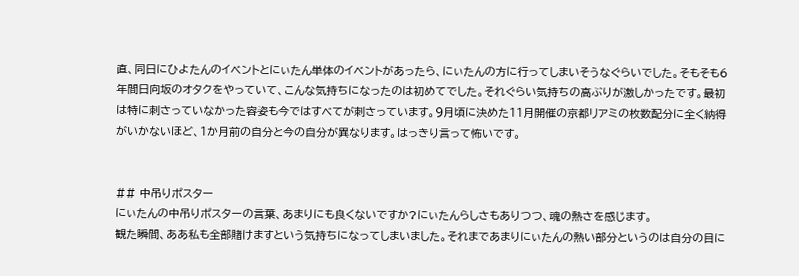直、同日にひよたんのイベントとにぃたん単体のイベントがあったら、にぃたんの方に行ってしまいそうなぐらいでした。そもそも6年間日向坂のオタクをやっていて、こんな気持ちになったのは初めてでした。それぐらい気持ちの高ぶりが激しかったです。最初は特に刺さっていなかった容姿も今ではすべてが刺さっています。9月頃に決めた11月開催の京都リアミの枚数配分に全く納得がいかないほど、1か月前の自分と今の自分が異なります。はっきり言って怖いです。


## 中吊りポスター
にぃたんの中吊りポスターの言葉、あまりにも良くないですか?にぃたんらしさもありつつ、魂の熱さを感じます。
観た瞬間、ああ私も全部賭けますという気持ちになってしまいました。それまであまりにぃたんの熱い部分というのは自分の目に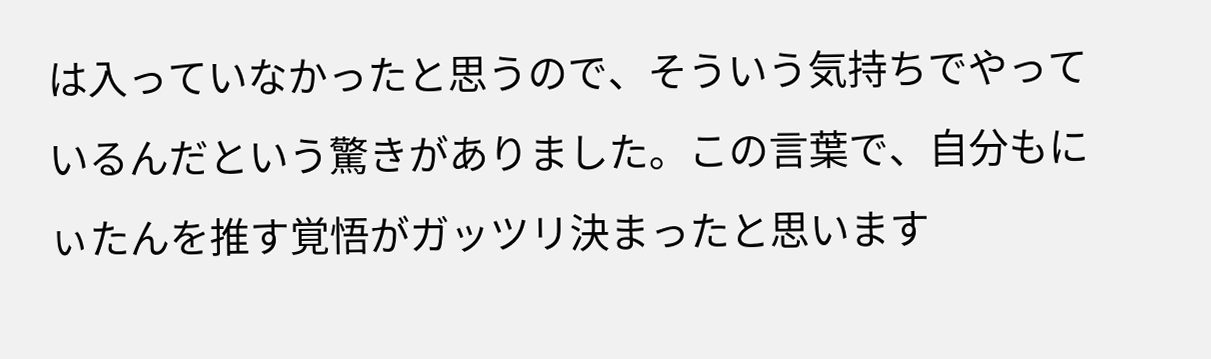は入っていなかったと思うので、そういう気持ちでやっているんだという驚きがありました。この言葉で、自分もにぃたんを推す覚悟がガッツリ決まったと思います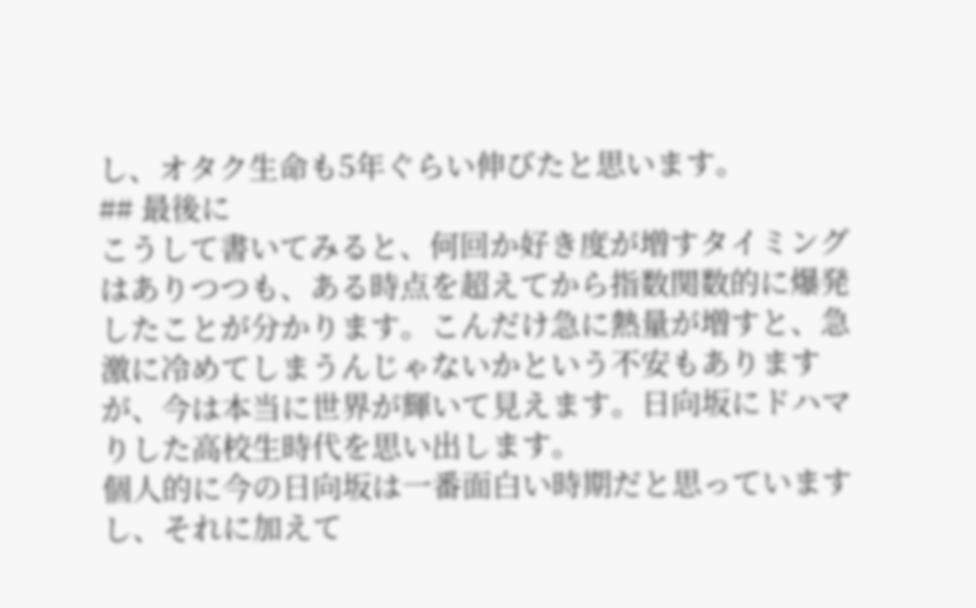し、オタク生命も5年ぐらい伸びたと思います。
## 最後に
こうして書いてみると、何回か好き度が増すタイミングはありつつも、ある時点を超えてから指数関数的に爆発したことが分かります。こんだけ急に熱量が増すと、急激に冷めてしまうんじゃないかという不安もありますが、今は本当に世界が輝いて見えます。日向坂にドハマりした高校生時代を思い出します。
個人的に今の日向坂は一番面白い時期だと思っていますし、それに加えて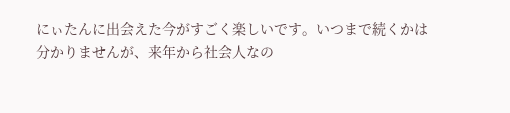にぃたんに出会えた今がすごく楽しいです。いつまで続くかは分かりませんが、来年から社会人なの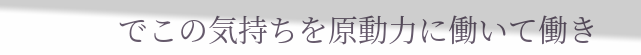でこの気持ちを原動力に働いて働き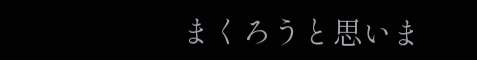まくろうと思いま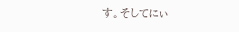す。そしてにぃ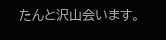たんと沢山会います。